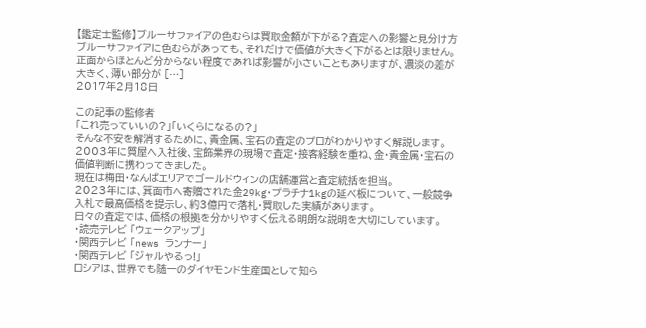【鑑定士監修】ブルーサファイアの色むらは買取金額が下がる?査定への影響と見分け方
ブルーサファイアに色むらがあっても、それだけで価値が大きく下がるとは限りません。 正面からほとんど分からない程度であれば影響が小さいこともありますが、濃淡の差が大きく、薄い部分が […]
2017年2月18日

この記事の監修者
「これ売っていいの?」「いくらになるの?」
そんな不安を解消するために、貴金属、宝石の査定のプロがわかりやすく解説します。
2003年に質屋へ入社後、宝飾業界の現場で査定・接客経験を重ね、金・貴金属・宝石の価値判断に携わってきました。
現在は梅田・なんばエリアでゴールドウィンの店舗運営と査定統括を担当。
2023年には、箕面市へ寄贈された金29kg・プラチナ1kgの延べ板について、一般競争入札で最高価格を提示し、約3億円で落札・買取した実績があります。
日々の査定では、価格の根拠を分かりやすく伝える明朗な説明を大切にしています。
・読売テレビ 「ウェークアップ」
・関西テレビ 「news ランナー」
・関西テレビ 「ジャルやるっ!」
ロシアは、世界でも随一のダイヤモンド生産国として知ら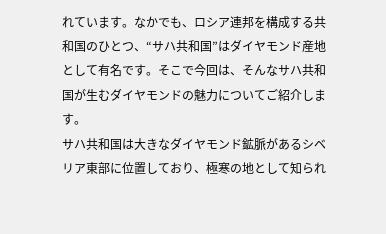れています。なかでも、ロシア連邦を構成する共和国のひとつ、“サハ共和国”はダイヤモンド産地として有名です。そこで今回は、そんなサハ共和国が生むダイヤモンドの魅力についてご紹介します。
サハ共和国は大きなダイヤモンド鉱脈があるシベリア東部に位置しており、極寒の地として知られ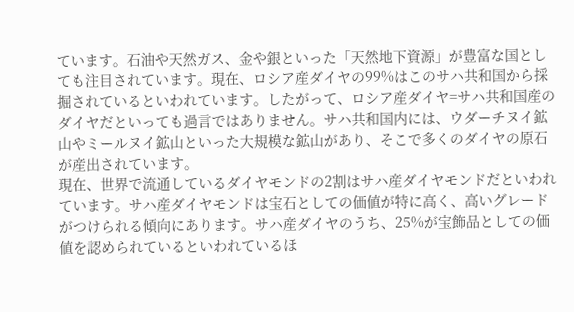ています。石油や天然ガス、金や銀といった「天然地下資源」が豊富な国としても注目されています。現在、ロシア産ダイヤの99%はこのサハ共和国から採掘されているといわれています。したがって、ロシア産ダイヤ=サハ共和国産のダイヤだといっても過言ではありません。サハ共和国内には、ウダーチヌイ鉱山やミールヌイ鉱山といった大規模な鉱山があり、そこで多くのダイヤの原石が産出されています。
現在、世界で流通しているダイヤモンドの2割はサハ産ダイヤモンドだといわれています。サハ産ダイヤモンドは宝石としての価値が特に高く、高いグレードがつけられる傾向にあります。サハ産ダイヤのうち、25%が宝飾品としての価値を認められているといわれているほ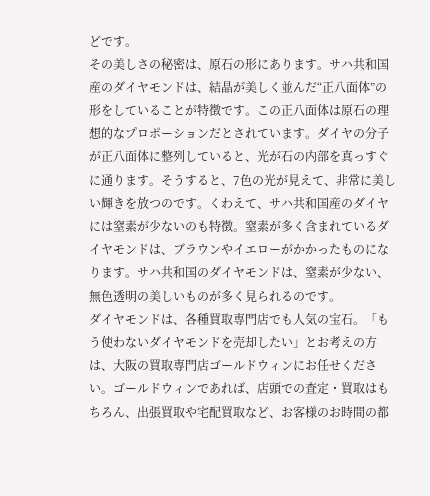どです。
その美しさの秘密は、原石の形にあります。サハ共和国産のダイヤモンドは、結晶が美しく並んだ“正八面体”の形をしていることが特徴です。この正八面体は原石の理想的なプロポーションだとされています。ダイヤの分子が正八面体に整列していると、光が石の内部を真っすぐに通ります。そうすると、7色の光が見えて、非常に美しい輝きを放つのです。くわえて、サハ共和国産のダイヤには窒素が少ないのも特徴。窒素が多く含まれているダイヤモンドは、ブラウンやイエローがかかったものになります。サハ共和国のダイヤモンドは、窒素が少ない、無色透明の美しいものが多く見られるのです。
ダイヤモンドは、各種買取専門店でも人気の宝石。「もう使わないダイヤモンドを売却したい」とお考えの方は、大阪の買取専門店ゴールドウィンにお任せください。ゴールドウィンであれば、店頭での査定・買取はもちろん、出張買取や宅配買取など、お客様のお時間の都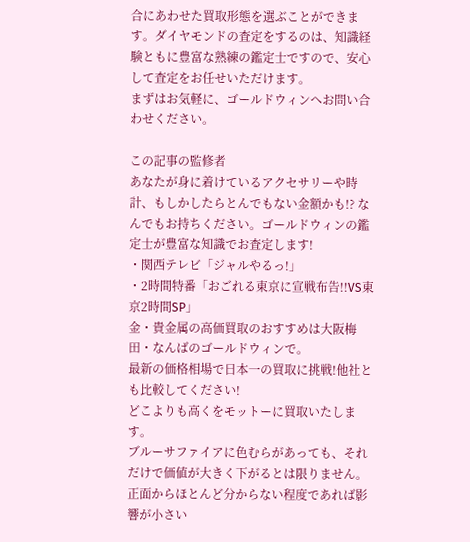合にあわせた買取形態を選ぶことができます。ダイヤモンドの査定をするのは、知識経験ともに豊富な熟練の鑑定士ですので、安心して査定をお任せいただけます。
まずはお気軽に、ゴールドウィンへお問い合わせください。

この記事の監修者
あなたが身に着けているアクセサリーや時計、もしかしたらとんでもない金額かも!? なんでもお持ちください。ゴールドウィンの鑑定士が豊富な知識でお査定します!
・関西テレビ「ジャルやるっ!」
・2時間特番「おごれる東京に宣戦布告!!VS東京2時間SP」
金・貴金属の高価買取のおすすめは大阪梅田・なんばのゴールドウィンで。
最新の価格相場で日本一の買取に挑戦!他社とも比較してください!
どこよりも高くをモットーに買取いたします。
ブルーサファイアに色むらがあっても、それだけで価値が大きく下がるとは限りません。 正面からほとんど分からない程度であれば影響が小さい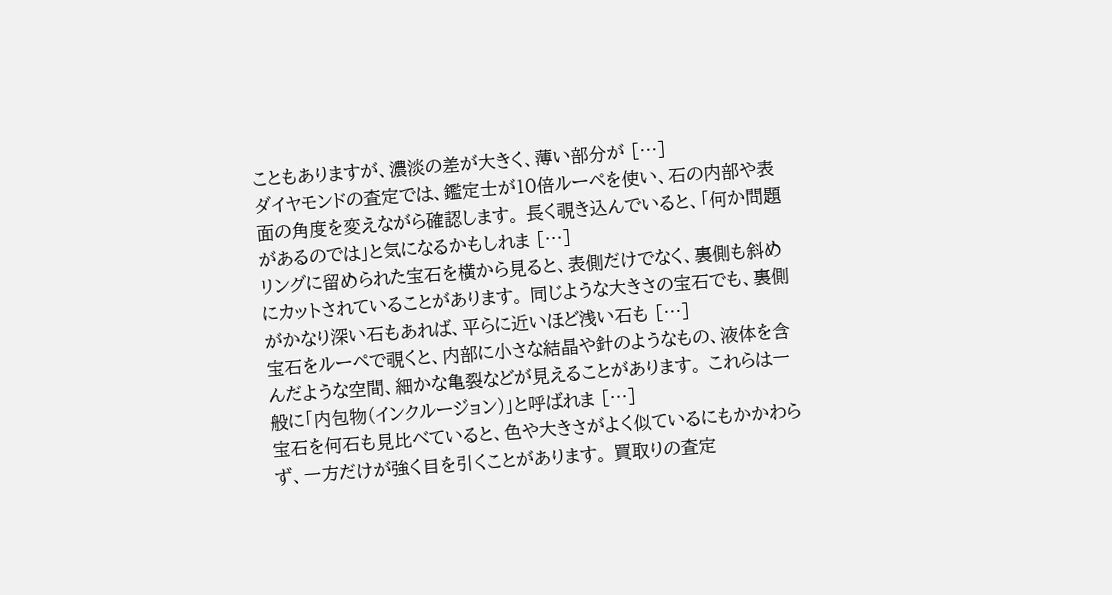こともありますが、濃淡の差が大きく、薄い部分が […]
ダイヤモンドの査定では、鑑定士が10倍ルーペを使い、石の内部や表面の角度を変えながら確認します。 長く覗き込んでいると、「何か問題があるのでは」と気になるかもしれま […]
リングに留められた宝石を横から見ると、表側だけでなく、裏側も斜めにカットされていることがあります。 同じような大きさの宝石でも、裏側がかなり深い石もあれば、平らに近いほど浅い石も […]
宝石をルーペで覗くと、内部に小さな結晶や針のようなもの、液体を含んだような空間、細かな亀裂などが見えることがあります。 これらは一般に「内包物(インクルージョン)」と呼ばれま […]
宝石を何石も見比べていると、色や大きさがよく似ているにもかかわらず、一方だけが強く目を引くことがあります。 買取りの査定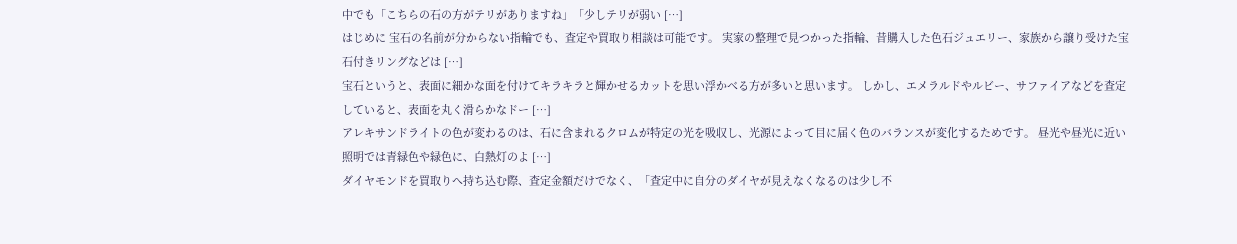中でも「こちらの石の方がテリがありますね」「少しテリが弱い […]
はじめに 宝石の名前が分からない指輪でも、査定や買取り相談は可能です。 実家の整理で見つかった指輪、昔購入した色石ジュエリー、家族から譲り受けた宝石付きリングなどは […]
宝石というと、表面に細かな面を付けてキラキラと輝かせるカットを思い浮かべる方が多いと思います。 しかし、エメラルドやルビー、サファイアなどを査定していると、表面を丸く滑らかなドー […]
アレキサンドライトの色が変わるのは、石に含まれるクロムが特定の光を吸収し、光源によって目に届く色のバランスが変化するためです。 昼光や昼光に近い照明では青緑色や緑色に、白熱灯のよ […]
ダイヤモンドを買取りへ持ち込む際、査定金額だけでなく、「査定中に自分のダイヤが見えなくなるのは少し不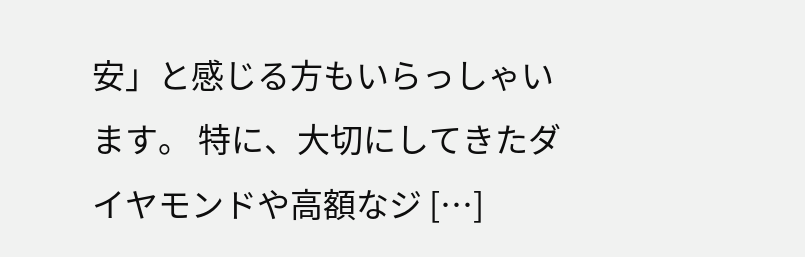安」と感じる方もいらっしゃいます。 特に、大切にしてきたダイヤモンドや高額なジ […]